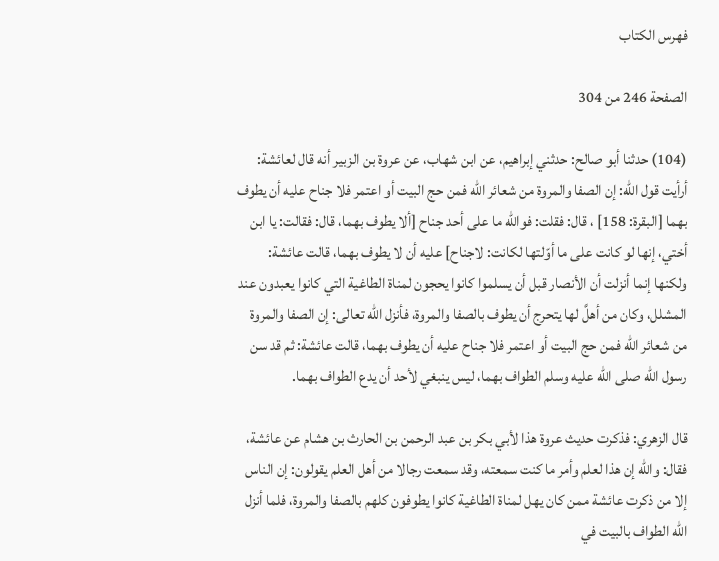فهرس الكتاب

الصفحة 246 من 304

(104) حدثنا أبو صالح: حدثني إبراهيم، عن ابن شهاب، عن عروة بن الزبير أنه قال لعائشة: أرأيت قول الله: إن الصفا والمروة من شعائر الله فمن حج البيت أو اعتمر فلا جناح عليه أن يطوف بهما [البقرة: 158] ، قال: فقلت: فوالله ما على أحد جناح [ألا يطوف بهما، قال: فقالت: يا ابن أختي، إنها لو كانت على ما أوّلتها لكانت: لاجناح] عليه أن لا يطوف بهما، قالت عائشة: ولكنها إنما أنزلت أن الأنصار قبل أن يسلموا كانوا يحجون لمناة الطاغية التي كانوا يعبدون عند المشلل، وكان من أهلَّ لها يتحرج أن يطوف بالصفا والمروة، فأنزل الله تعالى: إن الصفا والمروة من شعائر الله فمن حج البيت أو اعتمر فلا جناح عليه أن يطوف بهما، قالت عائشة: ثم قد سن رسول الله صلى الله عليه وسلم الطواف بهما، ليس ينبغي لأحد أن يدع الطواف بهما.

قال الزهري: فذكرت حديث عروة هذا لأبي بكر بن عبد الرحمن بن الحارث بن هشام عن عائشة، فقال: والله إن هذا لعلم وأمر ما كنت سمعته، وقد سمعت رجالا من أهل العلم يقولون: إن الناس إلا من ذكرت عائشة ممن كان يهل لمناة الطاغية كانوا يطوفون كلهم بالصفا والمروة، فلما أنزل الله الطواف بالبيت في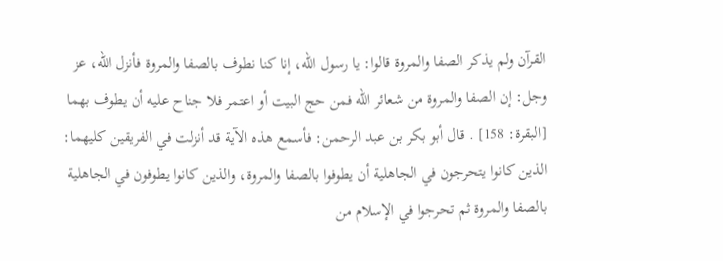القرآن ولم يذكر الصفا والمروة قالوا: يا رسول الله، إنا كنا نطوف بالصفا والمروة فأنزل الله، عز وجل: إن الصفا والمروة من شعائر الله فمن حج البيت أو اعتمر فلا جناح عليه أن يطوف بهما [البقرة: 158] . قال أبو بكر بن عبد الرحمن: فأسمع هذه الآية قد أنزلت في الفريقين كليهما: الذين كانوا يتحرجون في الجاهلية أن يطوفوا بالصفا والمروة، والذين كانوا يطوفون في الجاهلية بالصفا والمروة ثم تحرجوا في الإسلام من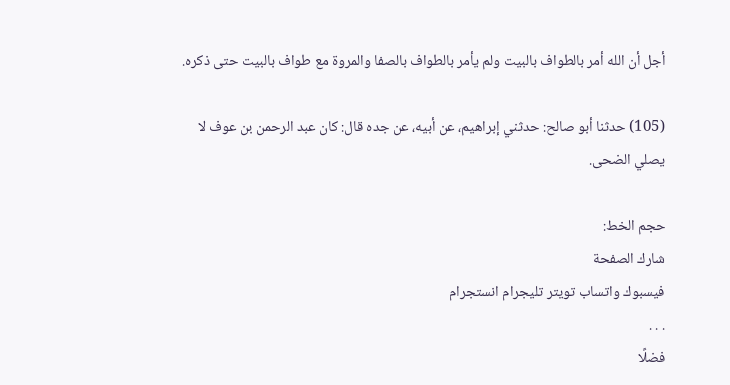أجل أن الله أمر بالطواف بالبيت ولم يأمر بالطواف بالصفا والمروة مع طواف بالبيت حتى ذكره.

(105) حدثنا أبو صالح: حدثني إبراهيم، عن أبيه، عن جده قال: كان عبد الرحمن بن عوف لا يصلي الضحى.

حجم الخط:
شارك الصفحة
فيسبوك واتساب تويتر تليجرام انستجرام
. . .
فضلًا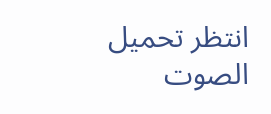انتظر تحميل الصوت